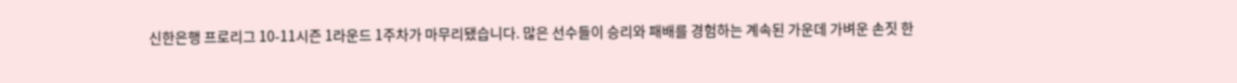신한은행 프로리그 10-11시즌 1라운드 1주차가 마무리됐습니다. 많은 선수들이 승리와 패배를 경험하는 계속된 가운데 가벼운 손짓 한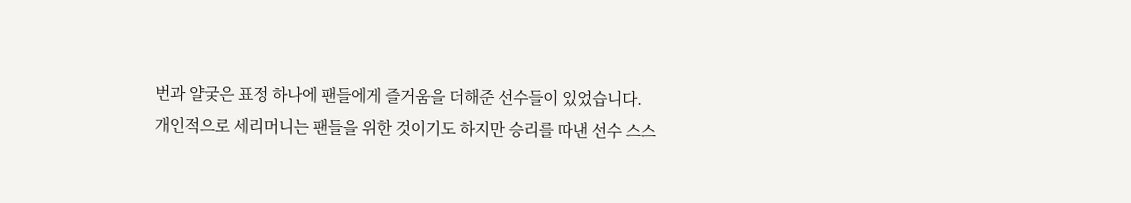번과 얄궂은 표정 하나에 팬들에게 즐거움을 더해준 선수들이 있었습니다.
개인적으로 세리머니는 팬들을 위한 것이기도 하지만 승리를 따낸 선수 스스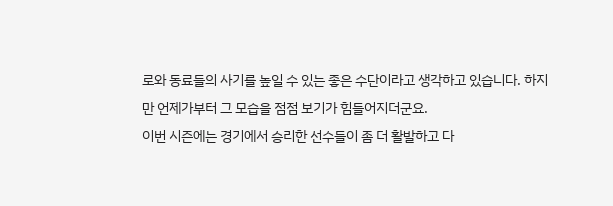로와 동료들의 사기를 높일 수 있는 좋은 수단이라고 생각하고 있습니다. 하지만 언제가부터 그 모습을 점점 보기가 힘들어지더군요.
이번 시즌에는 경기에서 승리한 선수들이 좀 더 활발하고 다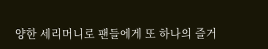양한 세리머니로 팬들에게 또 하나의 즐거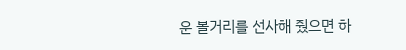운 볼거리를 선사해 줬으면 하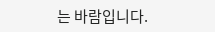는 바람입니다.